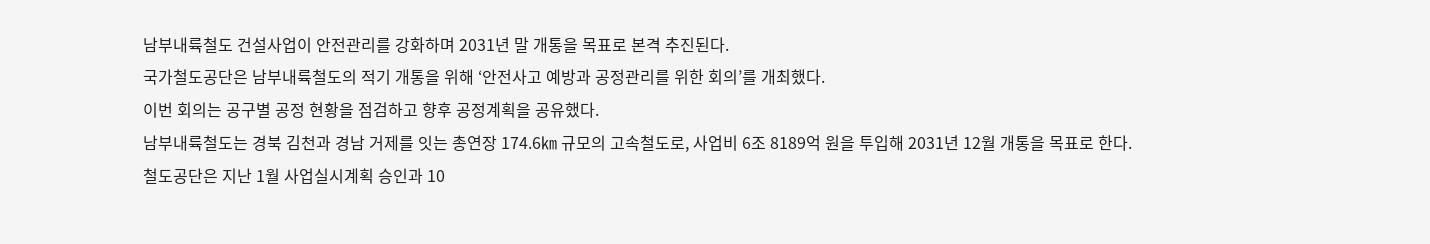남부내륙철도 건설사업이 안전관리를 강화하며 2031년 말 개통을 목표로 본격 추진된다.
국가철도공단은 남부내륙철도의 적기 개통을 위해 ‘안전사고 예방과 공정관리를 위한 회의’를 개최했다.
이번 회의는 공구별 공정 현황을 점검하고 향후 공정계획을 공유했다.
남부내륙철도는 경북 김천과 경남 거제를 잇는 총연장 174.6㎞ 규모의 고속철도로, 사업비 6조 8189억 원을 투입해 2031년 12월 개통을 목표로 한다.
철도공단은 지난 1월 사업실시계획 승인과 10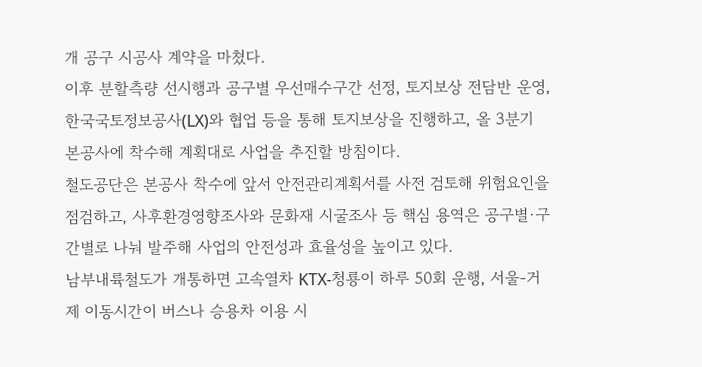개 공구 시공사 계약을 마쳤다.
이후 분할측량 선시행과 공구별 우선매수구간 선정, 토지보상 전담반 운영, 한국국토정보공사(LX)와 협업 등을 통해 토지보상을 진행하고, 올 3분기 본공사에 착수해 계획대로 사업을 추진할 방침이다.
철도공단은 본공사 착수에 앞서 안전관리계획서를 사전 검토해 위험요인을 점검하고, 사후환경영향조사와 문화재 시굴조사 등 핵심 용역은 공구별·구간별로 나눠 발주해 사업의 안전성과 효율성을 높이고 있다.
남부내륙철도가 개통하면 고속열차 KTX-청룡이 하루 50회 운행, 서울-거제 이동시간이 버스나 승용차 이용 시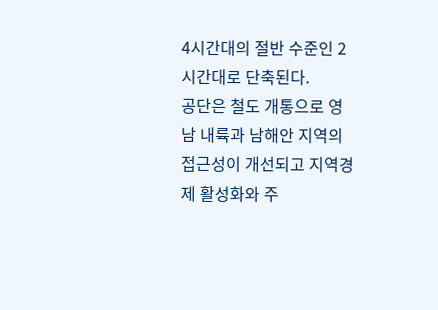4시간대의 절반 수준인 2시간대로 단축된다.
공단은 철도 개통으로 영남 내륙과 남해안 지역의 접근성이 개선되고 지역경제 활성화와 주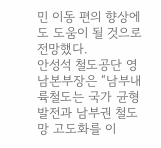민 이동 편의 향상에도 도움이 될 것으로 전망했다.
안성석 철도공단 영남본부장은 “남부내륙철도는 국가 균형발전과 남부권 철도망 고도화를 이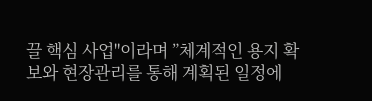끌 핵심 사업"이라며 ”체계적인 용지 확보와 현장관리를 통해 계획된 일정에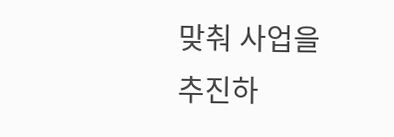맞춰 사업을 추진하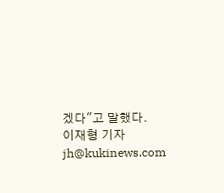겠다"고 말했다.
이재형 기자 jh@kukinews.com